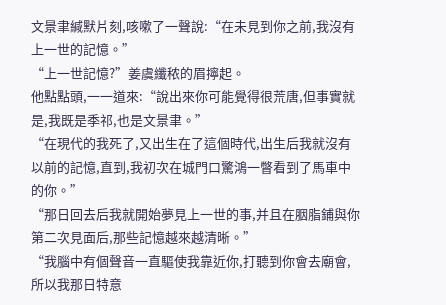文景聿緘默片刻,咳嗽了一聲說:“在未見到你之前,我沒有上一世的記憶。”
“上一世記憶?”姜虞纖秾的眉擰起。
他點點頭,一一道來:“說出來你可能覺得很荒唐,但事實就是,我既是季祁,也是文景聿。”
“在現代的我死了,又出生在了這個時代,出生后我就沒有以前的記憶,直到,我初次在城門口驚鴻一瞥看到了馬車中的你。”
“那日回去后我就開始夢見上一世的事,并且在胭脂鋪與你第二次見面后,那些記憶越來越清晰。”
“我腦中有個聲音一直驅使我靠近你,打聽到你會去廟會,所以我那日特意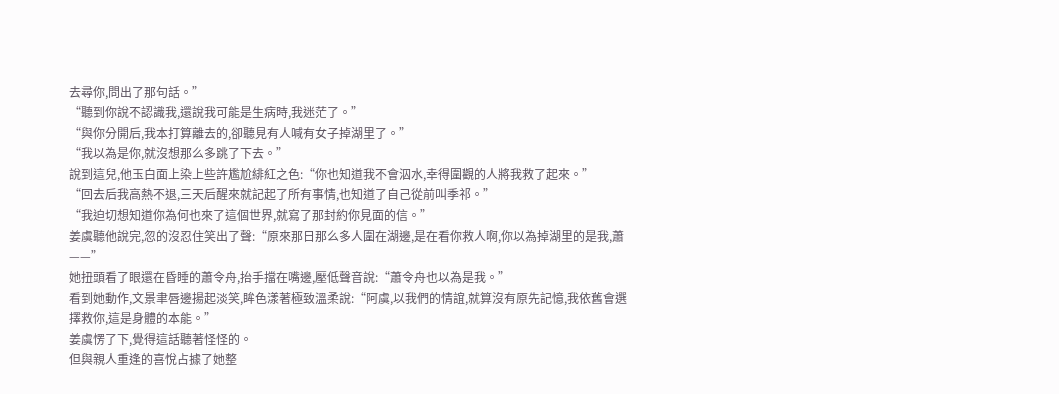去尋你,問出了那句話。”
“聽到你說不認識我,還說我可能是生病時,我迷茫了。”
“與你分開后,我本打算離去的,卻聽見有人喊有女子掉湖里了。”
“我以為是你,就沒想那么多跳了下去。”
說到這兒,他玉白面上染上些許尷尬緋紅之色:“你也知道我不會泅水,幸得圍觀的人將我救了起來。”
“回去后我高熱不退,三天后醒來就記起了所有事情,也知道了自己從前叫季祁。”
“我迫切想知道你為何也來了這個世界,就寫了那封約你見面的信。”
姜虞聽他說完,忽的沒忍住笑出了聲:“原來那日那么多人圍在湖邊,是在看你救人啊,你以為掉湖里的是我,蕭——”
她扭頭看了眼還在昏睡的蕭令舟,抬手擋在嘴邊,壓低聲音說:“蕭令舟也以為是我。”
看到她動作,文景聿唇邊揚起淡笑,眸色漾著極致溫柔說:“阿虞,以我們的情誼,就算沒有原先記憶,我依舊會選擇救你,這是身體的本能。”
姜虞愣了下,覺得這話聽著怪怪的。
但與親人重逢的喜悅占據了她整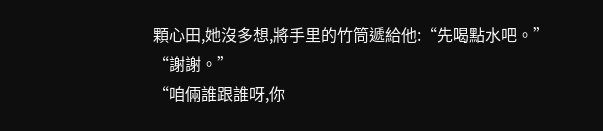顆心田,她沒多想,將手里的竹筒遞給他:“先喝點水吧。”
“謝謝。”
“咱倆誰跟誰呀,你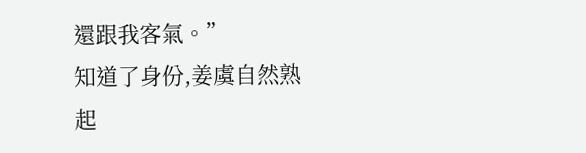還跟我客氣。”
知道了身份,姜虞自然熟起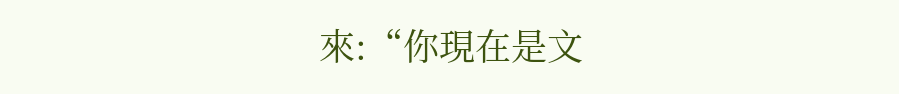來:“你現在是文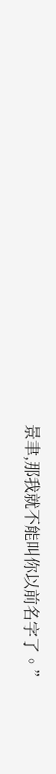景聿,那我就不能叫你以前名字了。”